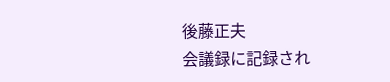後藤正夫
会議録に記録され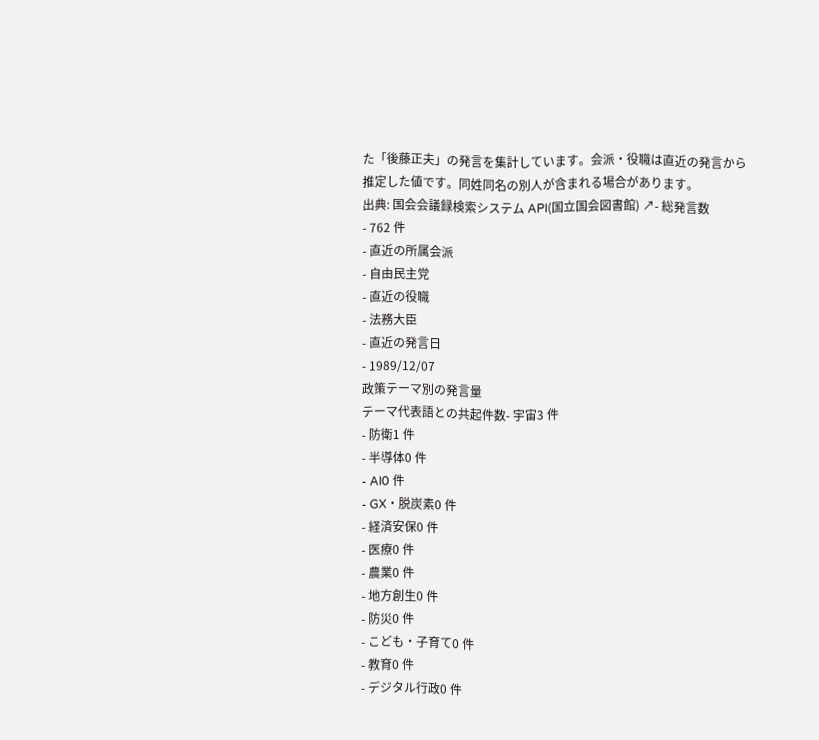た「後藤正夫」の発言を集計しています。会派・役職は直近の発言から推定した値です。同姓同名の別人が含まれる場合があります。
出典: 国会会議録検索システム API(国立国会図書館) ↗- 総発言数
- 762 件
- 直近の所属会派
- 自由民主党
- 直近の役職
- 法務大臣
- 直近の発言日
- 1989/12/07
政策テーマ別の発言量
テーマ代表語との共起件数- 宇宙3 件
- 防衛1 件
- 半導体0 件
- AI0 件
- GX・脱炭素0 件
- 経済安保0 件
- 医療0 件
- 農業0 件
- 地方創生0 件
- 防災0 件
- こども・子育て0 件
- 教育0 件
- デジタル行政0 件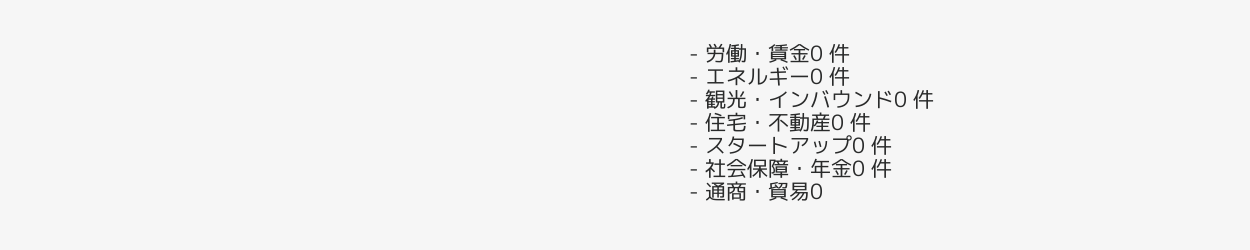- 労働・賃金0 件
- エネルギー0 件
- 観光・インバウンド0 件
- 住宅・不動産0 件
- スタートアップ0 件
- 社会保障・年金0 件
- 通商・貿易0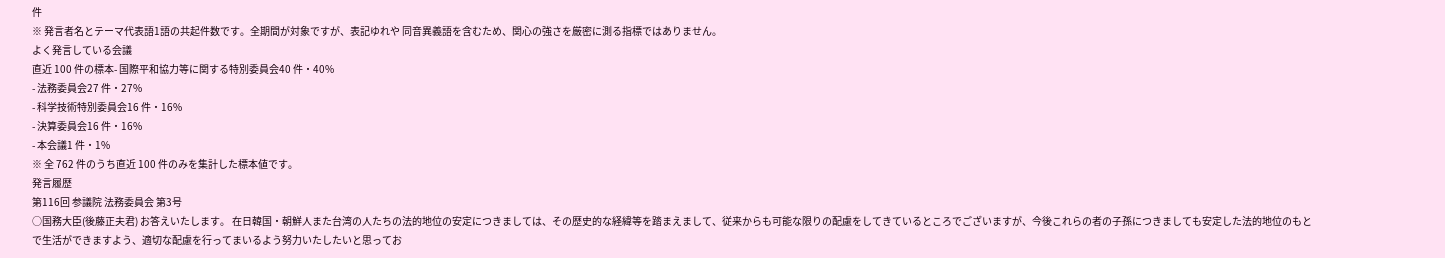件
※ 発言者名とテーマ代表語1語の共起件数です。全期間が対象ですが、表記ゆれや 同音異義語を含むため、関心の強さを厳密に測る指標ではありません。
よく発言している会議
直近 100 件の標本- 国際平和協力等に関する特別委員会40 件・40%
- 法務委員会27 件・27%
- 科学技術特別委員会16 件・16%
- 決算委員会16 件・16%
- 本会議1 件・1%
※ 全 762 件のうち直近 100 件のみを集計した標本値です。
発言履歴
第116回 参議院 法務委員会 第3号
○国務大臣(後藤正夫君) お答えいたします。 在日韓国・朝鮮人また台湾の人たちの法的地位の安定につきましては、その歴史的な経緯等を踏まえまして、従来からも可能な限りの配慮をしてきているところでございますが、今後これらの者の子孫につきましても安定した法的地位のもとで生活ができますよう、適切な配慮を行ってまいるよう努力いたしたいと思ってお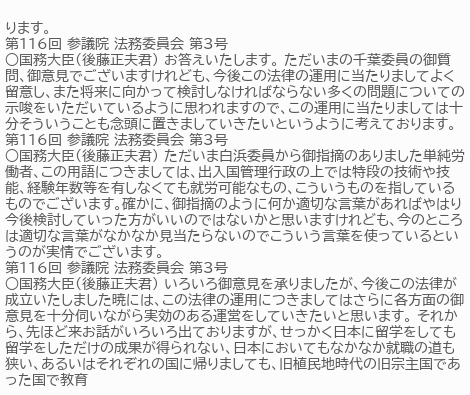ります。
第116回 参議院 法務委員会 第3号
○国務大臣(後藤正夫君) お答えいたします。 ただいまの千葉委員の御質問、御意見でございますけれども、今後この法律の運用に当たりましてよく留意し、また将来に向かって検討しなければならない多くの問題についての示唆をいただいているように思われますので、この運用に当たりましては十分そういうことも念頭に置きましていきたいというように考えております。
第116回 参議院 法務委員会 第3号
○国務大臣(後藤正夫君) ただいま白浜委員から御指摘のありました単純労働者、この用語につきましては、出入国管理行政の上では特段の技術や技能、経験年数等を有しなくても就労可能なもの、こういうものを指しているものでございます。確かに、御指摘のように何か適切な言葉があればやはり今後検討していった方がいいのではないかと思いますけれども、今のところは適切な言葉がなかなか見当たらないのでこういう言葉を使っているというのが実情でございます。
第116回 参議院 法務委員会 第3号
○国務大臣(後藤正夫君) いろいろ御意見を承りましたが、今後この法律が成立いたしました暁には、この法律の運用につきましてはさらに各方面の御意見を十分伺いながら実効のある運営をしていきたいと思います。 それから、先ほど来お話がいろいろ出ておりますが、せっかく日本に留学をしても留学をしただけの成果が得られない、日本においてもなかなか就職の道も狭い、あるいはそれぞれの国に帰りましても、旧植民地時代の旧宗主国であった国で教育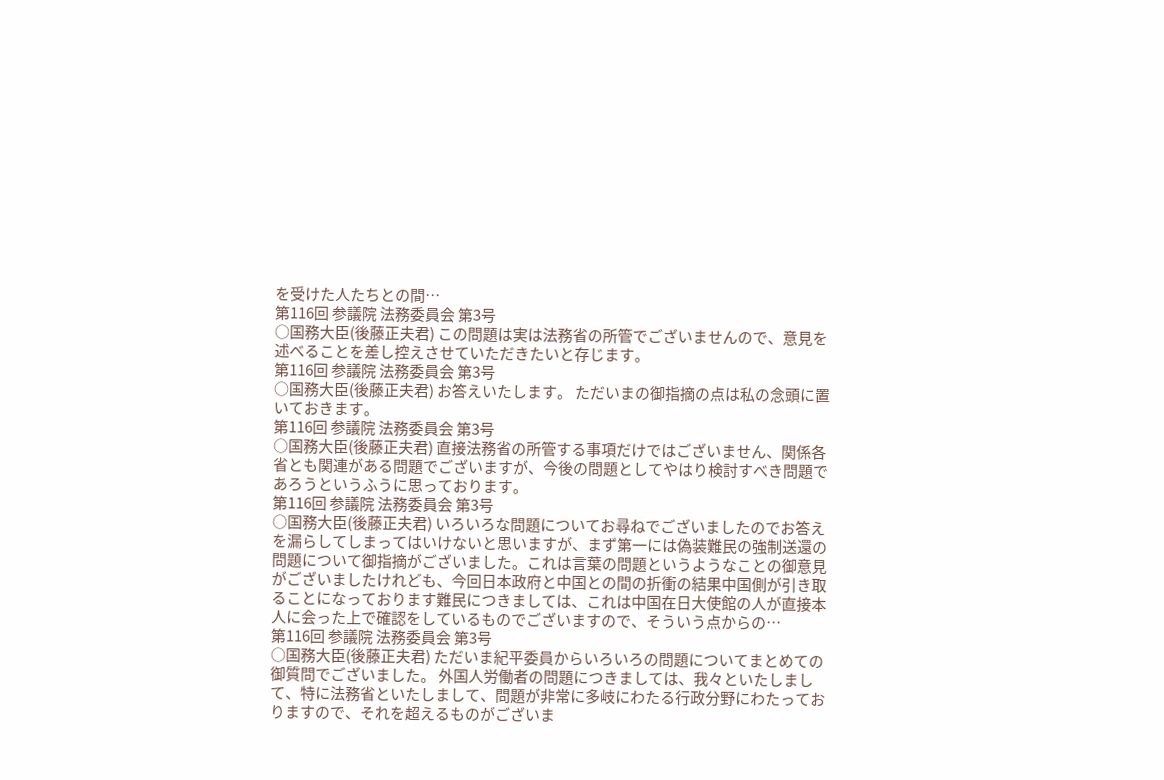を受けた人たちとの間…
第116回 参議院 法務委員会 第3号
○国務大臣(後藤正夫君) この問題は実は法務省の所管でございませんので、意見を述べることを差し控えさせていただきたいと存じます。
第116回 参議院 法務委員会 第3号
○国務大臣(後藤正夫君) お答えいたします。 ただいまの御指摘の点は私の念頭に置いておきます。
第116回 参議院 法務委員会 第3号
○国務大臣(後藤正夫君) 直接法務省の所管する事項だけではございません、関係各省とも関連がある問題でございますが、今後の問題としてやはり検討すべき問題であろうというふうに思っております。
第116回 参議院 法務委員会 第3号
○国務大臣(後藤正夫君) いろいろな問題についてお尋ねでございましたのでお答えを漏らしてしまってはいけないと思いますが、まず第一には偽装難民の強制送還の問題について御指摘がございました。これは言葉の問題というようなことの御意見がございましたけれども、今回日本政府と中国との間の折衝の結果中国側が引き取ることになっております難民につきましては、これは中国在日大使館の人が直接本人に会った上で確認をしているものでございますので、そういう点からの…
第116回 参議院 法務委員会 第3号
○国務大臣(後藤正夫君) ただいま紀平委員からいろいろの問題についてまとめての御質問でございました。 外国人労働者の問題につきましては、我々といたしまして、特に法務省といたしまして、問題が非常に多岐にわたる行政分野にわたっておりますので、それを超えるものがございま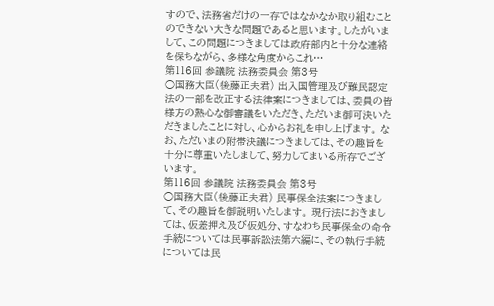すので、法務省だけの一存ではなかなか取り組むことのできない大きな問題であると思います。したがいまして、この問題につきましては政府部内と十分な連絡を保ちながら、多様な角度からこれ…
第116回 参議院 法務委員会 第3号
○国務大臣(後藤正夫君) 出入国管理及び難民認定法の一部を改正する法律案につきましては、委員の皆様方の熱心な御審議をいただき、ただいま御可決いただきましたことに対し、心からお礼を申し上げます。 なお、ただいまの附帯決議につきましては、その趣旨を十分に尊重いたしまして、努力してまいる所存でございます。
第116回 参議院 法務委員会 第3号
○国務大臣(後藤正夫君) 民事保全法案につきまして、その趣旨を御説明いたします。 現行法におきましては、仮差押え及び仮処分、すなわち民事保全の命令手続については民事訴訟法第六編に、その執行手続については民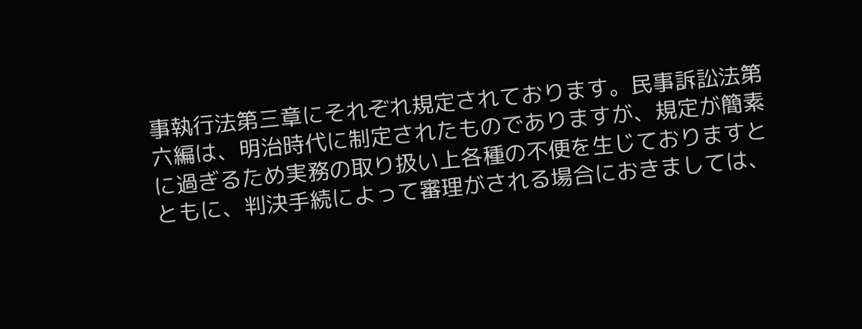事執行法第三章にそれぞれ規定されております。民事訴訟法第六編は、明治時代に制定されたものでありますが、規定が簡素に過ぎるため実務の取り扱い上各種の不便を生じておりますとともに、判決手続によって審理がされる場合におきましては、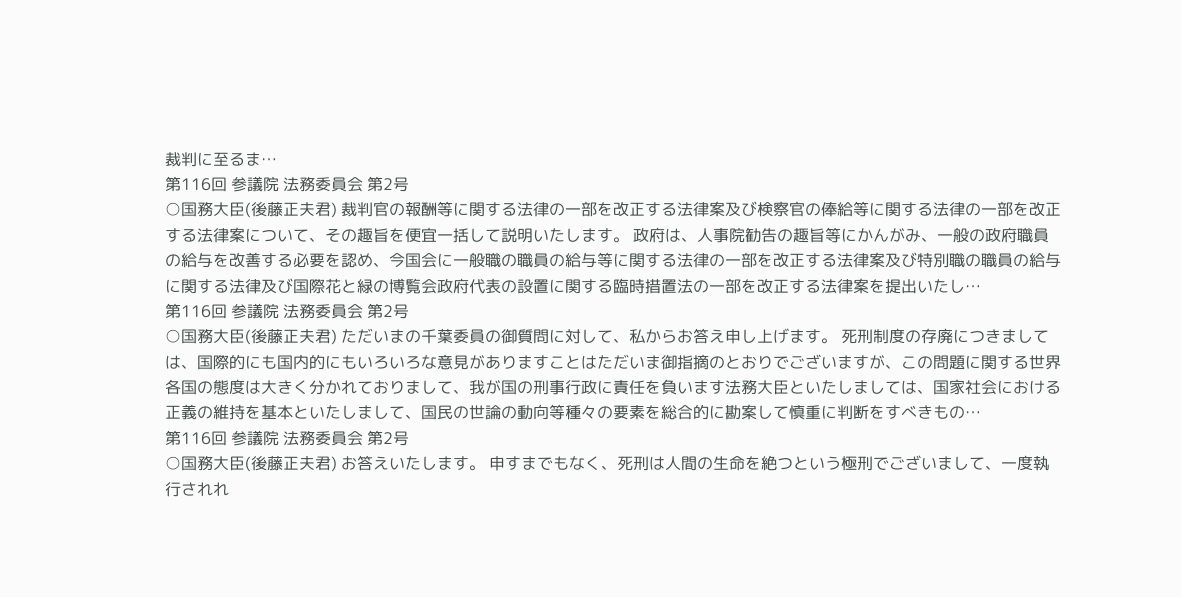裁判に至るま…
第116回 参議院 法務委員会 第2号
○国務大臣(後藤正夫君) 裁判官の報酬等に関する法律の一部を改正する法律案及び検察官の俸給等に関する法律の一部を改正する法律案について、その趣旨を便宜一括して説明いたします。 政府は、人事院勧告の趣旨等にかんがみ、一般の政府職員の給与を改善する必要を認め、今国会に一般職の職員の給与等に関する法律の一部を改正する法律案及び特別職の職員の給与に関する法律及び国際花と緑の博覧会政府代表の設置に関する臨時措置法の一部を改正する法律案を提出いたし…
第116回 参議院 法務委員会 第2号
○国務大臣(後藤正夫君) ただいまの千葉委員の御質問に対して、私からお答え申し上げます。 死刑制度の存廃につきましては、国際的にも国内的にもいろいろな意見がありますことはただいま御指摘のとおりでございますが、この問題に関する世界各国の態度は大きく分かれておりまして、我が国の刑事行政に責任を負います法務大臣といたしましては、国家社会における正義の維持を基本といたしまして、国民の世論の動向等種々の要素を総合的に勘案して慎重に判断をすべきもの…
第116回 参議院 法務委員会 第2号
○国務大臣(後藤正夫君) お答えいたします。 申すまでもなく、死刑は人間の生命を絶つという極刑でございまして、一度執行されれ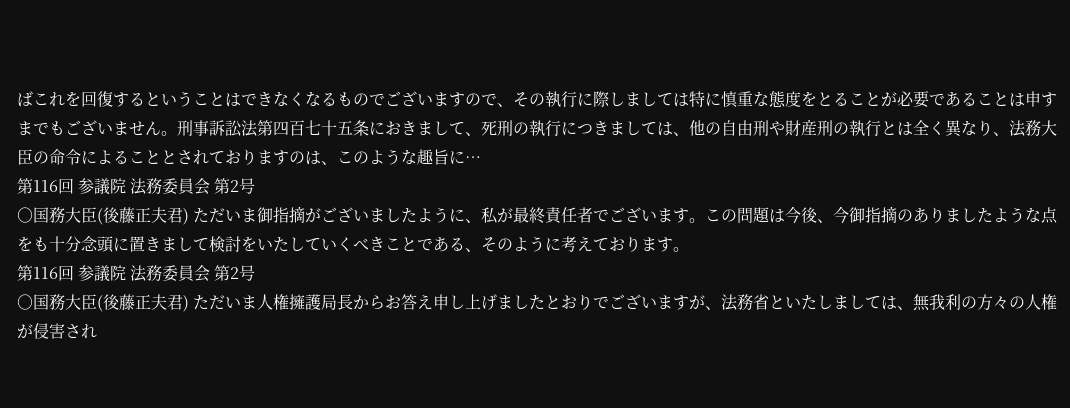ばこれを回復するということはできなくなるものでございますので、その執行に際しましては特に慎重な態度をとることが必要であることは申すまでもございません。刑事訴訟法第四百七十五条におきまして、死刑の執行につきましては、他の自由刑や財産刑の執行とは全く異なり、法務大臣の命令によることとされておりますのは、このような趣旨に…
第116回 参議院 法務委員会 第2号
○国務大臣(後藤正夫君) ただいま御指摘がございましたように、私が最終責任者でございます。この問題は今後、今御指摘のありましたような点をも十分念頭に置きまして検討をいたしていくべきことである、そのように考えております。
第116回 参議院 法務委員会 第2号
○国務大臣(後藤正夫君) ただいま人権擁護局長からお答え申し上げましたとおりでございますが、法務省といたしましては、無我利の方々の人権が侵害され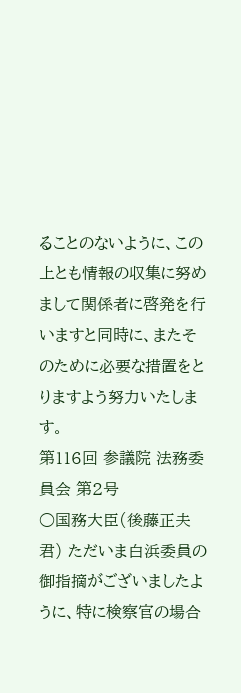ることのないように、この上とも情報の収集に努めまして関係者に啓発を行いますと同時に、またそのために必要な措置をとりますよう努力いたします。
第116回 参議院 法務委員会 第2号
○国務大臣(後藤正夫君) ただいま白浜委員の御指摘がございましたように、特に検察官の場合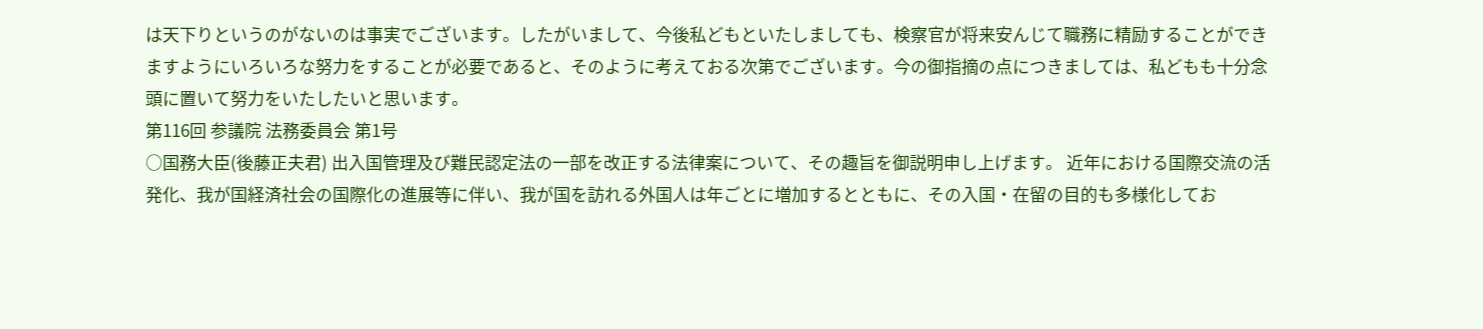は天下りというのがないのは事実でございます。したがいまして、今後私どもといたしましても、検察官が将来安んじて職務に精励することができますようにいろいろな努力をすることが必要であると、そのように考えておる次第でございます。今の御指摘の点につきましては、私どもも十分念頭に置いて努力をいたしたいと思います。
第116回 参議院 法務委員会 第1号
○国務大臣(後藤正夫君) 出入国管理及び難民認定法の一部を改正する法律案について、その趣旨を御説明申し上げます。 近年における国際交流の活発化、我が国経済社会の国際化の進展等に伴い、我が国を訪れる外国人は年ごとに増加するとともに、その入国・在留の目的も多様化してお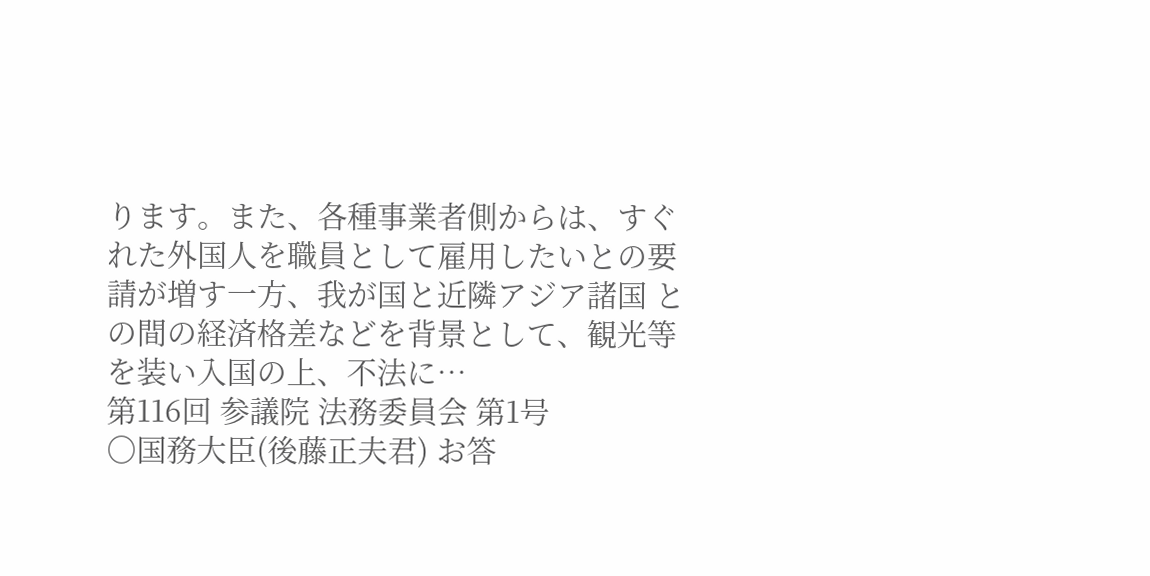ります。また、各種事業者側からは、すぐれた外国人を職員として雇用したいとの要請が増す一方、我が国と近隣アジア諸国 との間の経済格差などを背景として、観光等を装い入国の上、不法に…
第116回 参議院 法務委員会 第1号
○国務大臣(後藤正夫君) お答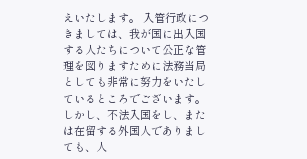えいたします。 入管行政につきましては、我が国に出入国する人たちについて公正な管理を図りますために法務当局としても非常に努力をいたしているところでございます。しかし、不法入国をし、または在留する外国人でありましても、人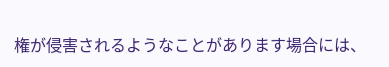権が侵害されるようなことがあります場合には、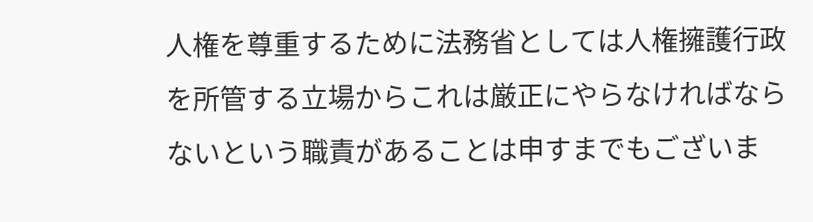人権を尊重するために法務省としては人権擁護行政を所管する立場からこれは厳正にやらなければならないという職責があることは申すまでもございま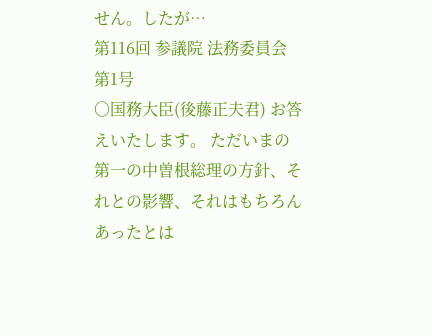せん。したが…
第116回 参議院 法務委員会 第1号
○国務大臣(後藤正夫君) お答えいたします。 ただいまの第一の中曽根総理の方針、それとの影響、それはもちろんあったとは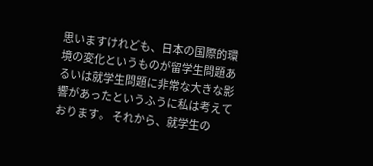思いますけれども、日本の国際的環境の変化というものが留学生問題あるいは就学生問題に非常な大きな影響があったというふうに私は考えております。 それから、就学生の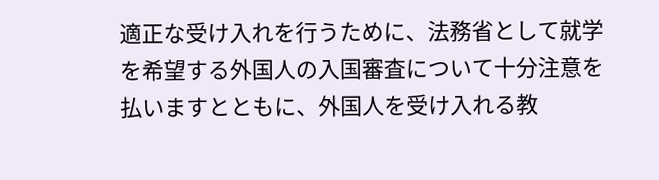適正な受け入れを行うために、法務省として就学を希望する外国人の入国審査について十分注意を払いますとともに、外国人を受け入れる教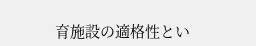育施設の適格性とい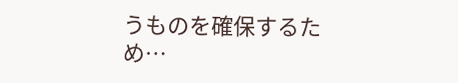うものを確保するため…